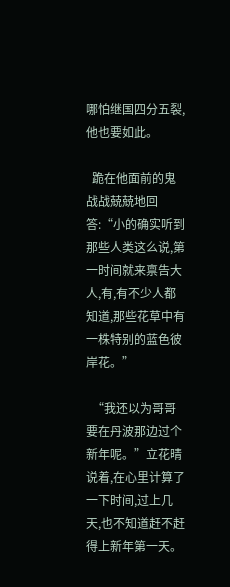哪怕继国四分五裂,他也要如此。

  跪在他面前的鬼战战兢兢地回答:“小的确实听到那些人类这么说,第一时间就来禀告大人,有,有不少人都知道,那些花草中有一株特别的蓝色彼岸花。”

  “我还以为哥哥要在丹波那边过个新年呢。”立花晴说着,在心里计算了一下时间,过上几天,也不知道赶不赶得上新年第一天。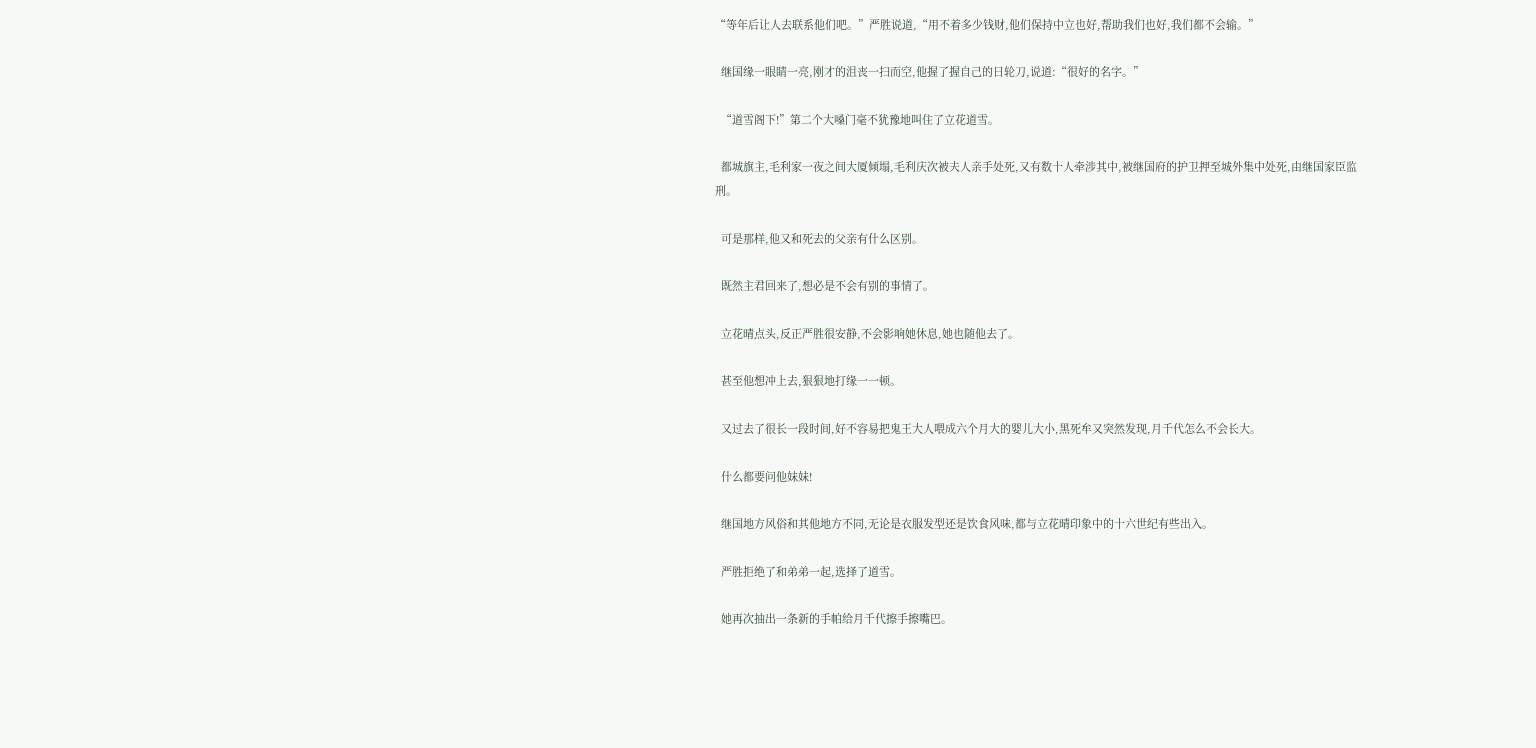“等年后让人去联系他们吧。”严胜说道,“用不着多少钱财,他们保持中立也好,帮助我们也好,我们都不会输。”

  继国缘一眼睛一亮,刚才的沮丧一扫而空,他握了握自己的日轮刀,说道:“很好的名字。”

  “道雪阁下!”第二个大嗓门毫不犹豫地叫住了立花道雪。

  都城旗主,毛利家一夜之间大厦倾塌,毛利庆次被夫人亲手处死,又有数十人牵涉其中,被继国府的护卫押至城外集中处死,由继国家臣监刑。

  可是那样,他又和死去的父亲有什么区别。

  既然主君回来了,想必是不会有别的事情了。

  立花晴点头,反正严胜很安静,不会影响她休息,她也随他去了。

  甚至他想冲上去,狠狠地打缘一一顿。

  又过去了很长一段时间,好不容易把鬼王大人喂成六个月大的婴儿大小,黑死牟又突然发现,月千代怎么不会长大。

  什么都要问他妹妹!

  继国地方风俗和其他地方不同,无论是衣服发型还是饮食风味,都与立花晴印象中的十六世纪有些出入。

  严胜拒绝了和弟弟一起,选择了道雪。

  她再次抽出一条新的手帕给月千代擦手擦嘴巴。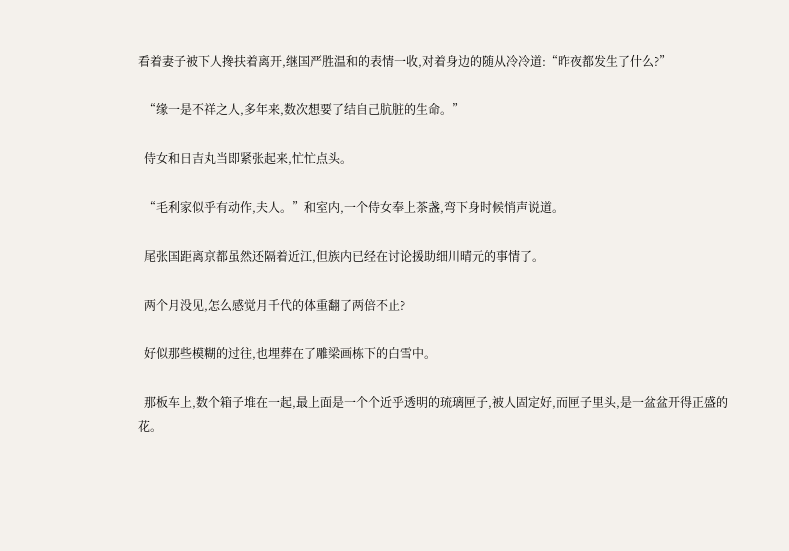看着妻子被下人搀扶着离开,继国严胜温和的表情一收,对着身边的随从冷冷道:“昨夜都发生了什么?”

  “缘一是不祥之人,多年来,数次想要了结自己肮脏的生命。”

  侍女和日吉丸当即紧张起来,忙忙点头。

  “毛利家似乎有动作,夫人。”和室内,一个侍女奉上茶盏,弯下身时候悄声说道。

  尾张国距离京都虽然还隔着近江,但族内已经在讨论援助细川晴元的事情了。

  两个月没见,怎么感觉月千代的体重翻了两倍不止?

  好似那些模糊的过往,也埋葬在了雕梁画栋下的白雪中。

  那板车上,数个箱子堆在一起,最上面是一个个近乎透明的琉璃匣子,被人固定好,而匣子里头,是一盆盆开得正盛的花。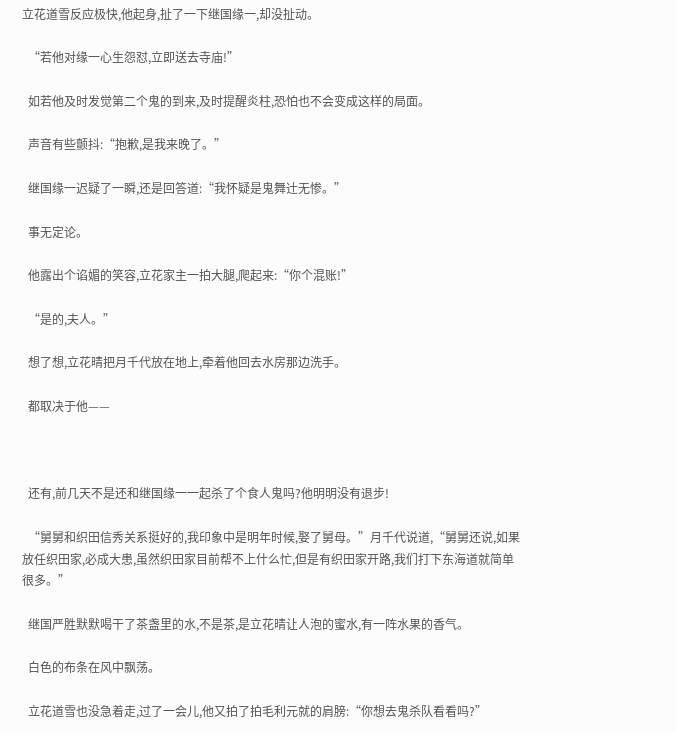立花道雪反应极快,他起身,扯了一下继国缘一,却没扯动。

  “若他对缘一心生怨怼,立即送去寺庙!”

  如若他及时发觉第二个鬼的到来,及时提醒炎柱,恐怕也不会变成这样的局面。

  声音有些颤抖:“抱歉,是我来晚了。”

  继国缘一迟疑了一瞬,还是回答道:“我怀疑是鬼舞辻无惨。”

  事无定论。

  他露出个谄媚的笑容,立花家主一拍大腿,爬起来:“你个混账!”

  “是的,夫人。”

  想了想,立花晴把月千代放在地上,牵着他回去水房那边洗手。

  都取决于他——



  还有,前几天不是还和继国缘一一起杀了个食人鬼吗?他明明没有退步!

  “舅舅和织田信秀关系挺好的,我印象中是明年时候,娶了舅母。”月千代说道,“舅舅还说,如果放任织田家,必成大患,虽然织田家目前帮不上什么忙,但是有织田家开路,我们打下东海道就简单很多。”

  继国严胜默默喝干了茶盏里的水,不是茶,是立花晴让人泡的蜜水,有一阵水果的香气。

  白色的布条在风中飘荡。

  立花道雪也没急着走,过了一会儿,他又拍了拍毛利元就的肩膀:“你想去鬼杀队看看吗?”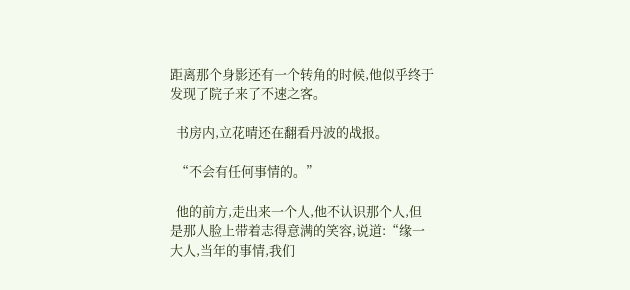距离那个身影还有一个转角的时候,他似乎终于发现了院子来了不速之客。

  书房内,立花晴还在翻看丹波的战报。

  “不会有任何事情的。”

  他的前方,走出来一个人,他不认识那个人,但是那人脸上带着志得意满的笑容,说道:“缘一大人,当年的事情,我们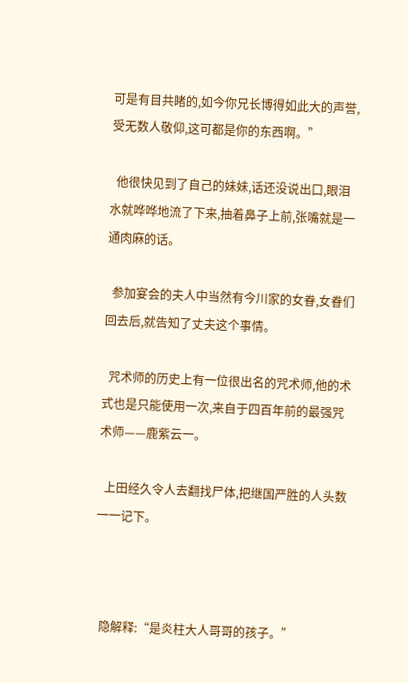可是有目共睹的,如今你兄长博得如此大的声誉,受无数人敬仰,这可都是你的东西啊。”

  他很快见到了自己的妹妹,话还没说出口,眼泪水就哗哗地流了下来,抽着鼻子上前,张嘴就是一通肉麻的话。

  参加宴会的夫人中当然有今川家的女眷,女眷们回去后,就告知了丈夫这个事情。

  咒术师的历史上有一位很出名的咒术师,他的术式也是只能使用一次,来自于四百年前的最强咒术师——鹿紫云一。

  上田经久令人去翻找尸体,把继国严胜的人头数一一记下。



  隐解释:“是炎柱大人哥哥的孩子。”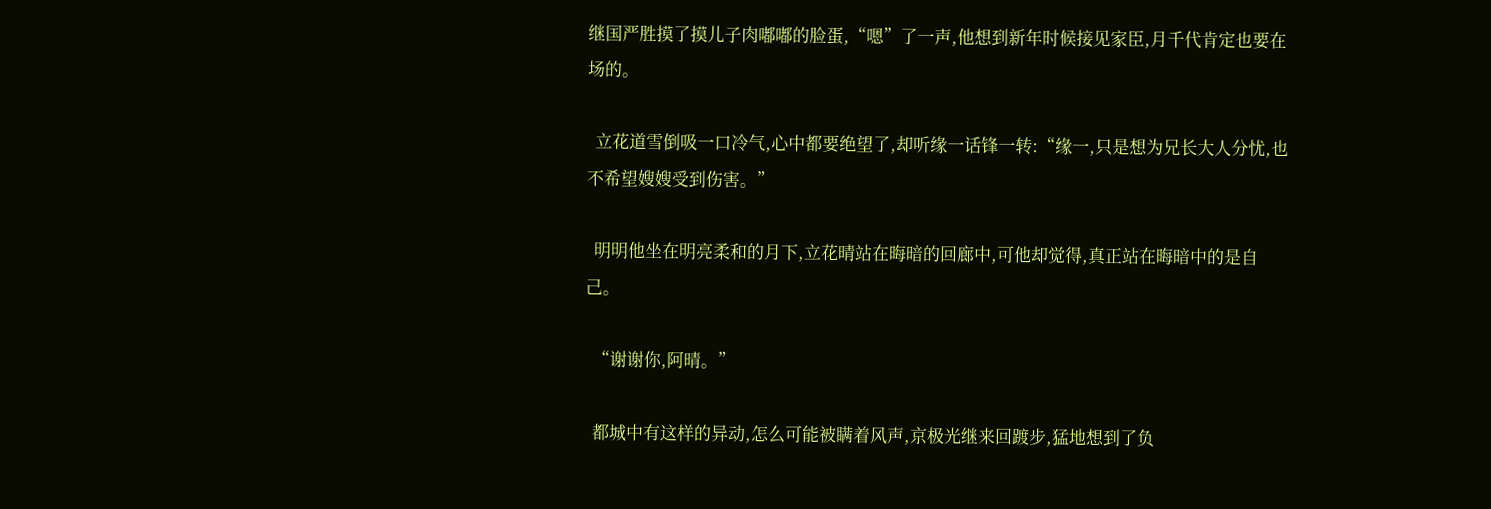继国严胜摸了摸儿子肉嘟嘟的脸蛋,“嗯”了一声,他想到新年时候接见家臣,月千代肯定也要在场的。

  立花道雪倒吸一口冷气,心中都要绝望了,却听缘一话锋一转:“缘一,只是想为兄长大人分忧,也不希望嫂嫂受到伤害。”

  明明他坐在明亮柔和的月下,立花晴站在晦暗的回廊中,可他却觉得,真正站在晦暗中的是自己。

  “谢谢你,阿晴。”

  都城中有这样的异动,怎么可能被瞒着风声,京极光继来回踱步,猛地想到了负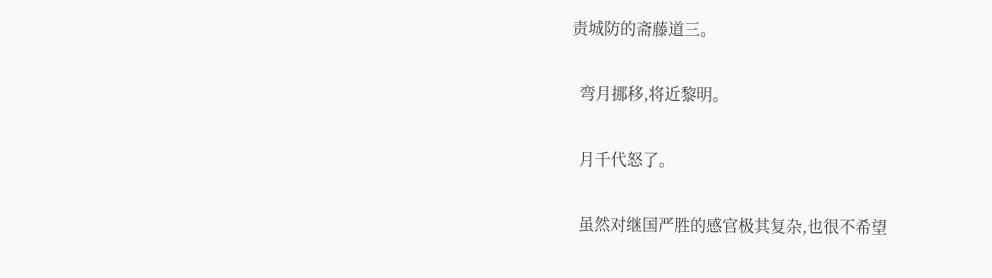责城防的斋藤道三。

  弯月挪移,将近黎明。

  月千代怒了。

  虽然对继国严胜的感官极其复杂,也很不希望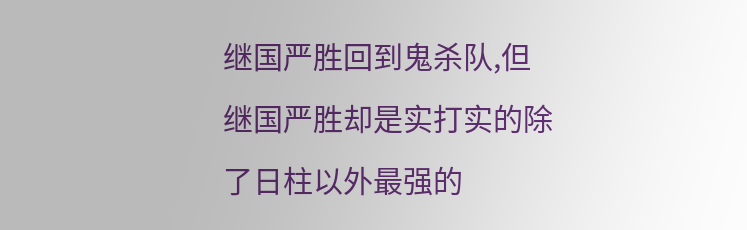继国严胜回到鬼杀队,但继国严胜却是实打实的除了日柱以外最强的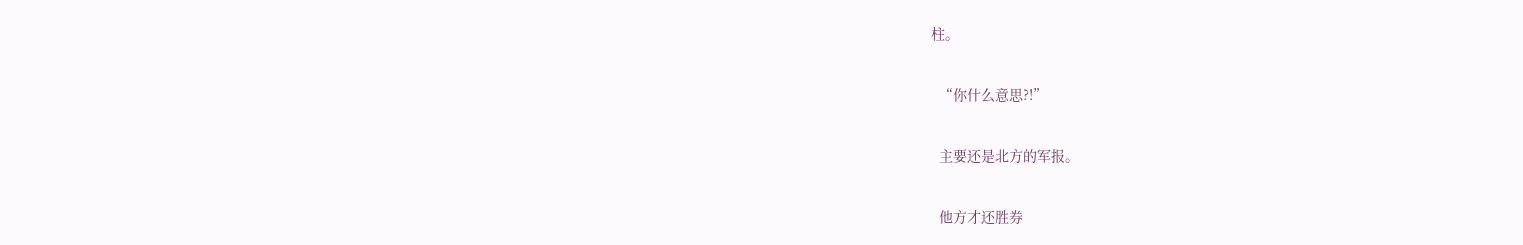柱。

  “你什么意思?!”

  主要还是北方的军报。

  他方才还胜券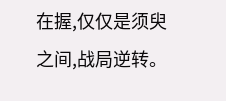在握,仅仅是须臾之间,战局逆转。